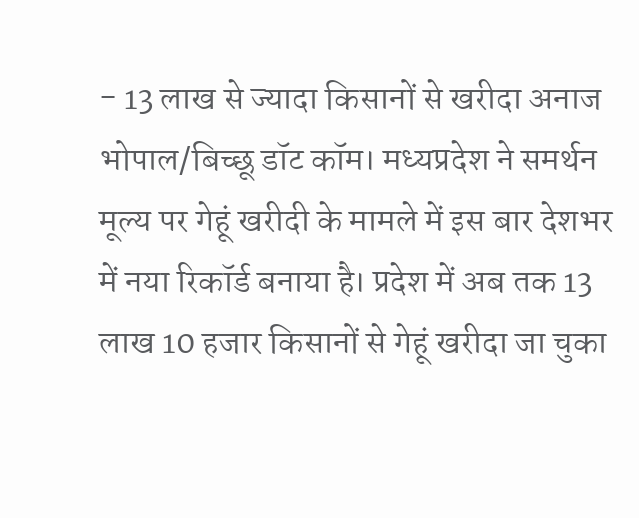- 13 लाख से ज्यादा किसानों से खरीदा अनाज
भोपाल/बिच्छू डॉट कॉम। मध्यप्रदेश ने समर्थन मूल्य पर गेहूं खरीदी के मामले में इस बार देशभर में नया रिकॉर्ड बनाया है। प्रदेश में अब तक 13 लाख 10 हजार किसानों से गेहूं खरीदा जा चुका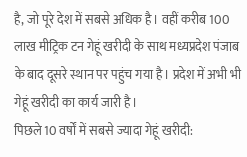है, जो पूरे देश में सबसे अधिक है। वहीं करीब 100 लाख मीट्रिक टन गेहूं खरीदी के साथ मध्यप्रदेश पंजाब के बाद दूसरे स्थान पर पहुंच गया है। प्रदेश में अभी भी गेहूं खरीदी का कार्य जारी है।
पिछले 10 वर्षों में सबसे ज्यादा गेहूं खरीदी: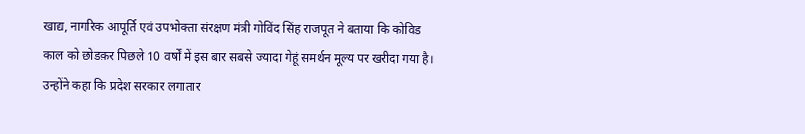खाद्य, नागरिक आपूर्ति एवं उपभोक्ता संरक्षण मंत्री गोविंद सिंह राजपूत ने बताया कि कोविड काल को छोडक़र पिछले 10 वर्षों में इस बार सबसे ज्यादा गेहूं समर्थन मूल्य पर खरीदा गया है। उन्होंने कहा कि प्रदेश सरकार लगातार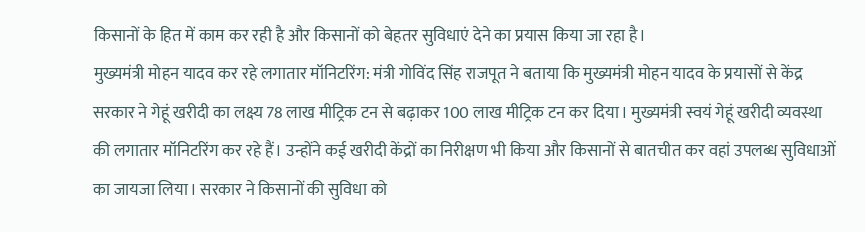किसानों के हित में काम कर रही है और किसानों को बेहतर सुविधाएं देने का प्रयास किया जा रहा है।
मुख्यमंत्री मोहन यादव कर रहे लगातार मॉनिटरिंग: मंत्री गोविंद सिंह राजपूत ने बताया कि मुख्यमंत्री मोहन यादव के प्रयासों से केंद्र सरकार ने गेहूं खरीदी का लक्ष्य 78 लाख मीट्रिक टन से बढ़ाकर 100 लाख मीट्रिक टन कर दिया। मुख्यमंत्री स्वयं गेहूं खरीदी व्यवस्था की लगातार मॉनिटरिंग कर रहे हैं। उन्होंने कई खरीदी केंद्रों का निरीक्षण भी किया और किसानों से बातचीत कर वहां उपलब्ध सुविधाओं का जायजा लिया। सरकार ने किसानों की सुविधा को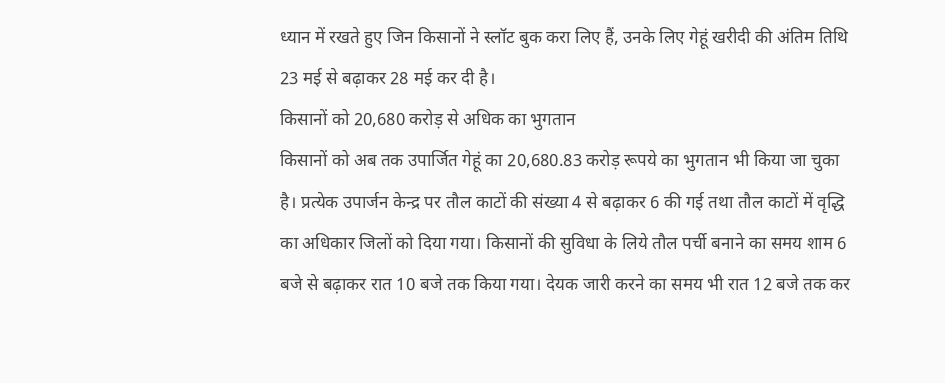ध्यान में रखते हुए जिन किसानों ने स्लॉट बुक करा लिए हैं, उनके लिए गेहूं खरीदी की अंतिम तिथि 23 मई से बढ़ाकर 28 मई कर दी है।
किसानों को 20,680 करोड़ से अधिक का भुगतान
किसानों को अब तक उपार्जित गेहूं का 20,680.83 करोड़ रूपये का भुगतान भी किया जा चुका है। प्रत्येक उपार्जन केन्द्र पर तौल काटों की संख्या 4 से बढ़ाकर 6 की गई तथा तौल काटों में वृद्धि का अधिकार जिलों को दिया गया। किसानों की सुविधा के लिये तौल पर्ची बनाने का समय शाम 6 बजे से बढ़ाकर रात 10 बजे तक किया गया। देयक जारी करने का समय भी रात 12 बजे तक कर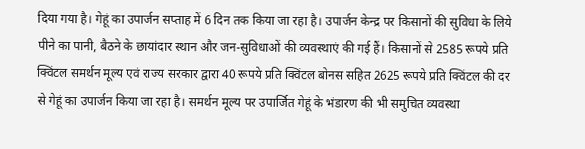दिया गया है। गेहूं का उपार्जन सप्ताह में 6 दिन तक किया जा रहा है। उपार्जन केन्द्र पर किसानों की सुविधा के लिये पीने का पानी, बैठने के छायांदार स्थान और जन-सुविधाओं की व्यवस्थाएं की गई हैं। किसानों से 2585 रूपये प्रति क्विंटल समर्थन मूल्य एवं राज्य सरकार द्वारा 40 रूपये प्रति क्विंटल बोनस सहित 2625 रूपये प्रति क्विंटल की दर से गेहूं का उपार्जन किया जा रहा है। समर्थन मूल्य पर उपार्जित गेहूं के भंडारण की भी समुचित व्यवस्था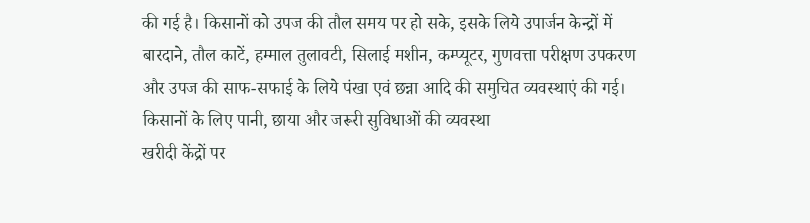की गई है। किसानों को उपज की तौल समय पर हो सके, इसके लिये उपार्जन केन्द्रों में बारदाने, तौल काटें, हम्माल तुलावटी, सिलाई मशीन, कम्प्यूटर, गुणवत्ता परीक्षण उपकरण और उपज की साफ-सफाई के लिये पंखा एवं छन्ना आदि की समुचित व्यवस्थाएं की गई।
किसानों के लिए पानी, छाया और जरूरी सुविधाओं की व्यवस्था
खरीदी केंद्रों पर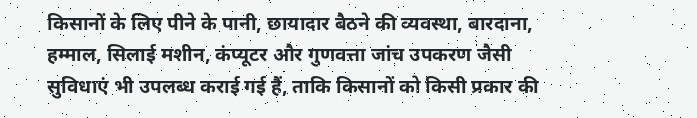किसानों के लिए पीने के पानी, छायादार बैठने की व्यवस्था, बारदाना, हम्माल, सिलाई मशीन, कंप्यूटर और गुणवत्ता जांच उपकरण जैसी सुविधाएं भी उपलब्ध कराई गई हैं, ताकि किसानों को किसी प्रकार की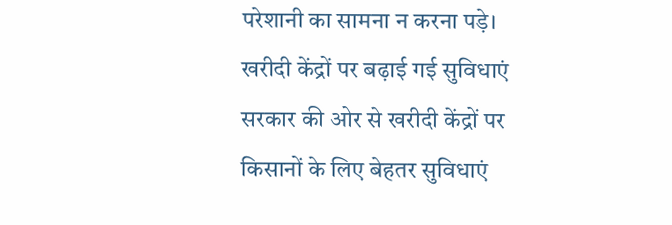परेशानी का सामना न करना पड़े।
खरीदी केंद्रों पर बढ़ाई गई सुविधाएं
सरकार की ओर से खरीदी केंद्रों पर किसानों के लिए बेहतर सुविधाएं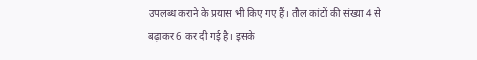उपलब्ध कराने के प्रयास भी किए गए हैं। तौल कांटों की संख्या 4 से बढ़ाकर 6 कर दी गई है। इसके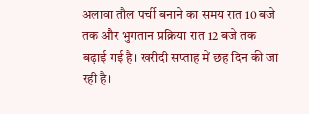अलावा तौल पर्ची बनाने का समय रात 10 बजे तक और भुगतान प्रक्रिया रात 12 बजे तक बढ़ाई गई है। खरीदी सप्ताह में छह दिन की जा रही है।